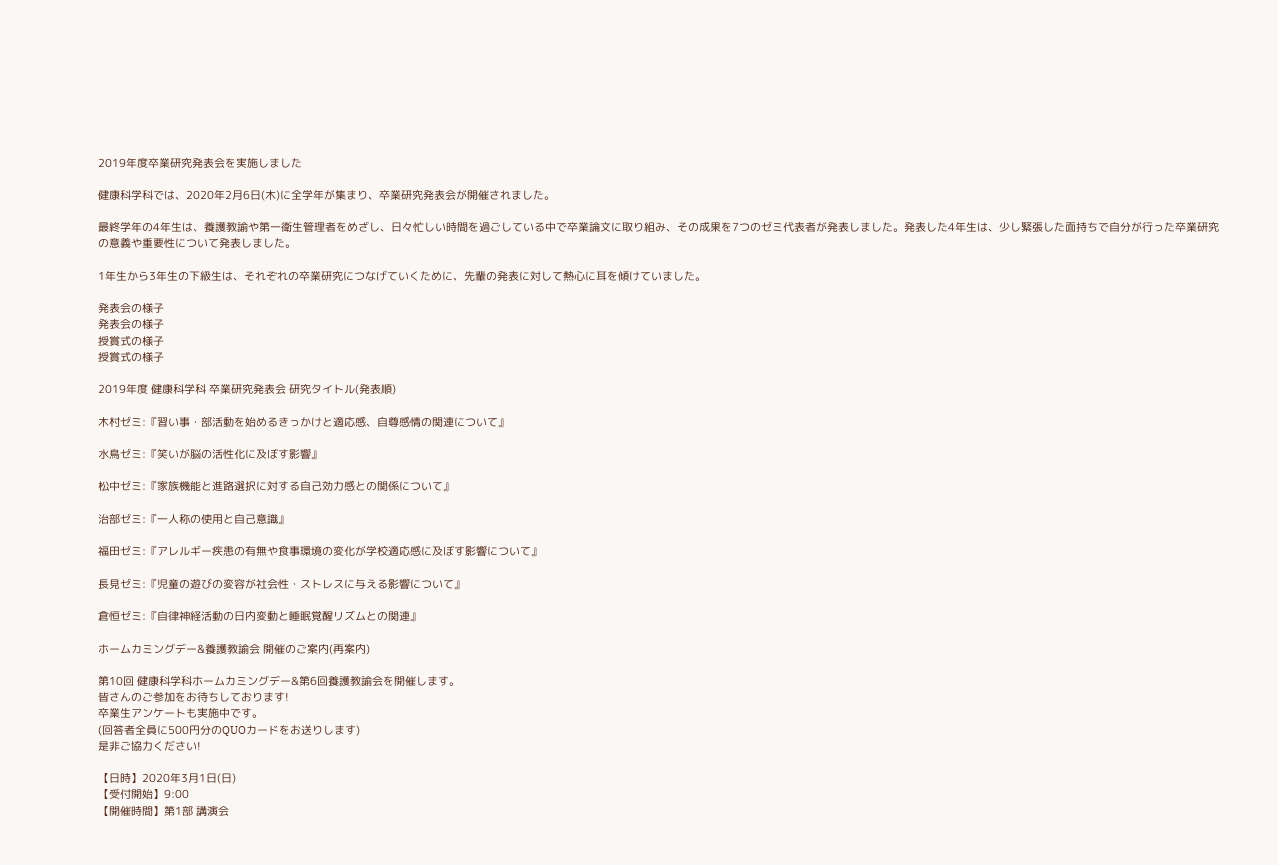2019年度卒業研究発表会を実施しました

健康科学科では、2020年2月6日(木)に全学年が集まり、卒業研究発表会が開催されました。

最終学年の4年生は、養護教諭や第一衛生管理者をめざし、日々忙しい時間を過ごしている中で卒業論文に取り組み、その成果を7つのゼミ代表者が発表しました。発表した4年生は、少し緊張した面持ちで自分が行った卒業研究の意義や重要性について発表しました。

1年生から3年生の下級生は、それぞれの卒業研究につなげていくために、先輩の発表に対して熱心に耳を傾けていました。

発表会の様子
発表会の様子
授賞式の様子
授賞式の様子

2019年度 健康科学科 卒業研究発表会 研究タイトル(発表順)

木村ゼミ:『習い事・部活動を始めるきっかけと適応感、自尊感情の関連について』

水鳥ゼミ:『笑いが脳の活性化に及ぼす影響』

松中ゼミ:『家族機能と進路選択に対する自己効力感との関係について』

治部ゼミ:『一人称の使用と自己意識』

福田ゼミ:『アレルギー疾患の有無や食事環境の変化が学校適応感に及ぼす影響について』

長見ゼミ:『児童の遊びの変容が社会性・ストレスに与える影響について』

倉恒ゼミ:『自律神経活動の日内変動と睡眠覚醒リズムとの関連』

ホームカミングデー&養護教諭会 開催のご案内(再案内)

第10回 健康科学科ホームカミングデー&第6回養護教諭会を開催します。
皆さんのご参加をお待ちしております!
卒業生アンケートも実施中です。
(回答者全員に500円分のQUOカードをお送りします)
是非ご協力ください!

【日時】2020年3月1日(日)
【受付開始】9:00
【開催時間】第1部 講演会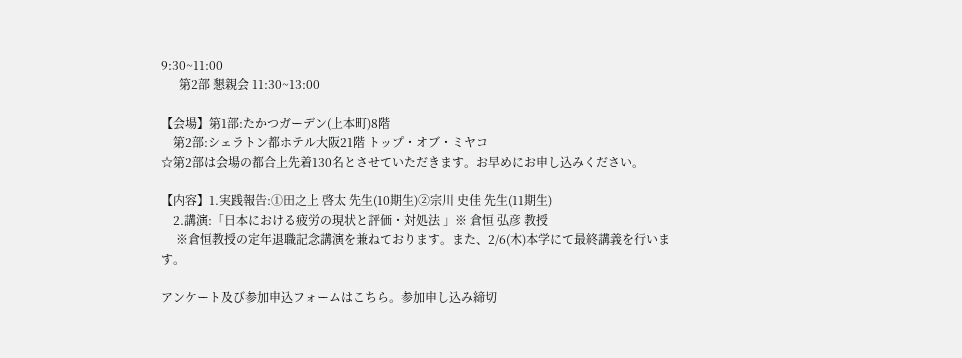9:30~11:00
      第2部 懇親会 11:30~13:00

【会場】第1部:たかつガーデン(上本町)8階
    第2部:シェラトン都ホテル大阪21階 トップ・オブ・ミヤコ
☆第2部は会場の都合上先着130名とさせていただきます。お早めにお申し込みください。

【内容】1.実践報告:①田之上 啓太 先生(10期生)②宗川 史佳 先生(11期生)
    2.講演:「日本における疲労の現状と評価・対処法 」※ 倉恒 弘彦 教授
     ※倉恒教授の定年退職記念講演を兼ねております。また、2/6(木)本学にて最終講義を行います。

アンケート及び参加申込フォームはこちら。参加申し込み締切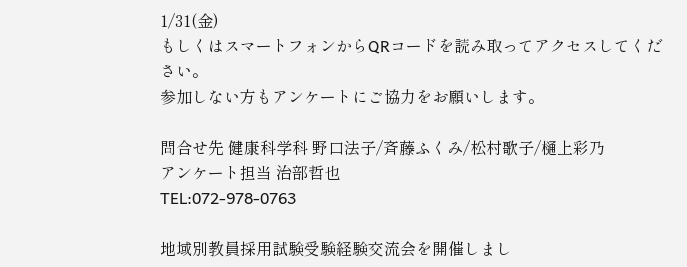1/31(金)
もしくはスマートフォンからQRコードを読み取ってアクセスしてください。
参加しない方もアンケートにご協力をお願いします。

問合せ先 健康科学科 野口法子/斉藤ふくみ/松村歌子/樋上彩乃
アンケート担当 治部哲也
TEL:072-978-0763

地域別教員採用試験受験経験交流会を開催しまし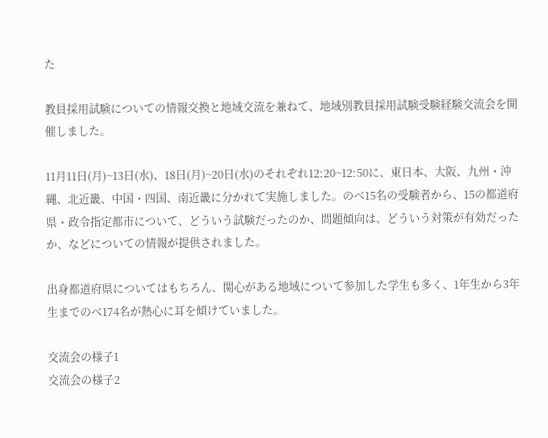た

教員採用試験についての情報交換と地域交流を兼ねて、地域別教員採用試験受験経験交流会を開催しました。

11月11日(月)~13日(水)、18日(月)~20日(水)のそれぞれ12:20~12:50に、東日本、大阪、九州・沖縄、北近畿、中国・四国、南近畿に分かれて実施しました。のべ15名の受験者から、15の都道府県・政令指定都市について、どういう試験だったのか、問題傾向は、どういう対策が有効だったか、などについての情報が提供されました。

出身都道府県についてはもちろん、関心がある地域について参加した学生も多く、1年生から3年生までのべ174名が熱心に耳を傾けていました。

交流会の様子1
交流会の様子2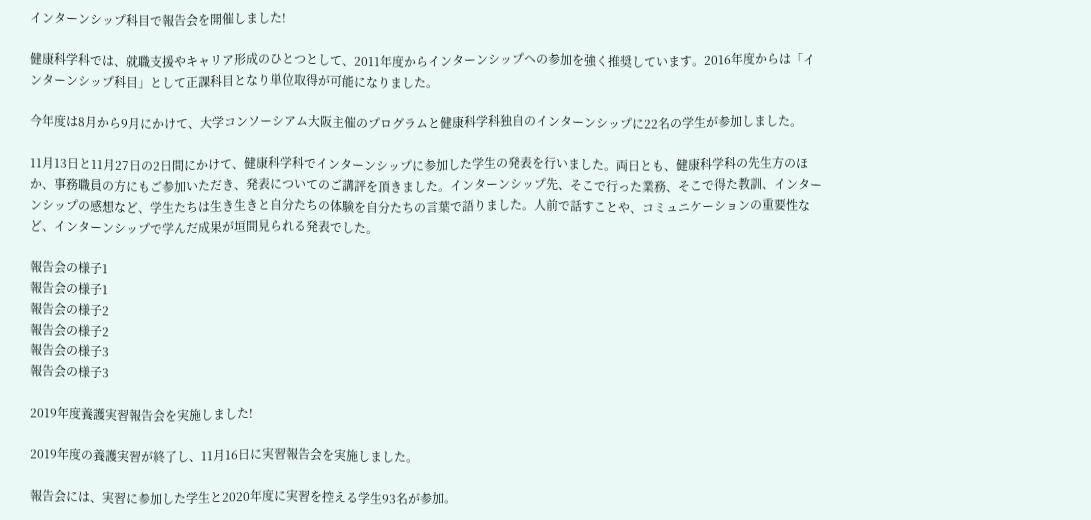インターンシップ科目で報告会を開催しました!

健康科学科では、就職支援やキャリア形成のひとつとして、2011年度からインターンシップへの参加を強く推奨しています。2016年度からは「インターンシップ科目」として正課科目となり単位取得が可能になりました。

今年度は8月から9月にかけて、大学コンソーシアム大阪主催のプログラムと健康科学科独自のインターンシップに22名の学生が参加しました。

11月13日と11月27日の2日間にかけて、健康科学科でインターンシップに参加した学生の発表を行いました。両日とも、健康科学科の先生方のほか、事務職員の方にもご参加いただき、発表についてのご講評を頂きました。インターンシップ先、そこで行った業務、そこで得た教訓、インターンシップの感想など、学生たちは生き生きと自分たちの体験を自分たちの言葉で語りました。人前で話すことや、コミュニケーションの重要性など、インターンシップで学んだ成果が垣間見られる発表でした。

報告会の様子1
報告会の様子1
報告会の様子2
報告会の様子2
報告会の様子3
報告会の様子3

2019年度養護実習報告会を実施しました!

2019年度の養護実習が終了し、11月16日に実習報告会を実施しました。

報告会には、実習に参加した学生と2020年度に実習を控える学生93名が参加。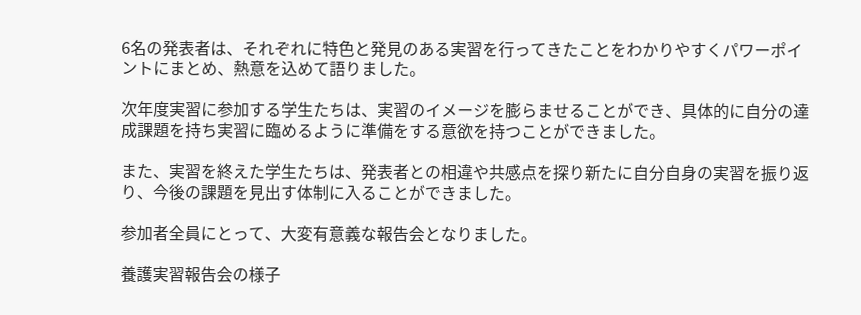6名の発表者は、それぞれに特色と発見のある実習を行ってきたことをわかりやすくパワーポイントにまとめ、熱意を込めて語りました。

次年度実習に参加する学生たちは、実習のイメージを膨らませることができ、具体的に自分の達成課題を持ち実習に臨めるように準備をする意欲を持つことができました。

また、実習を終えた学生たちは、発表者との相違や共感点を探り新たに自分自身の実習を振り返り、今後の課題を見出す体制に入ることができました。

参加者全員にとって、大変有意義な報告会となりました。

養護実習報告会の様子